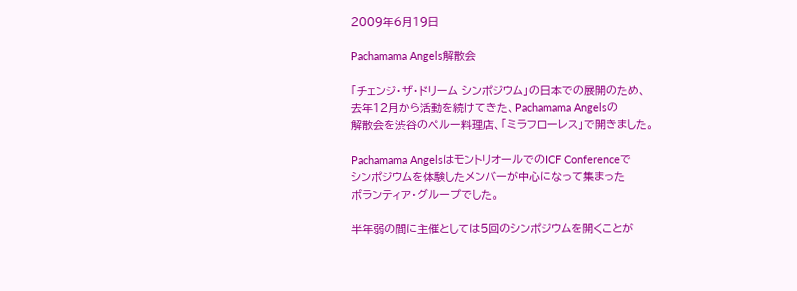2009年6月19日

Pachamama Angels解散会

「チェンジ・ザ・ドリーム シンポジウム」の日本での展開のため、
去年12月から活動を続けてきた、Pachamama Angelsの
解散会を渋谷のペルー料理店、「ミラフローレス」で開きました。

Pachamama AngelsはモントリオールでのICF Conferenceで
シンポジウムを体験したメンバーが中心になって集まった
ボランティア・グループでした。

半年弱の間に主催としては5回のシンポジウムを開くことが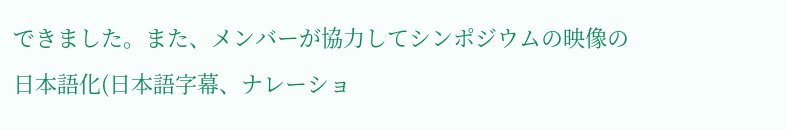できました。また、メンバーが協力してシンポジウムの映像の
日本語化(日本語字幕、ナレーショ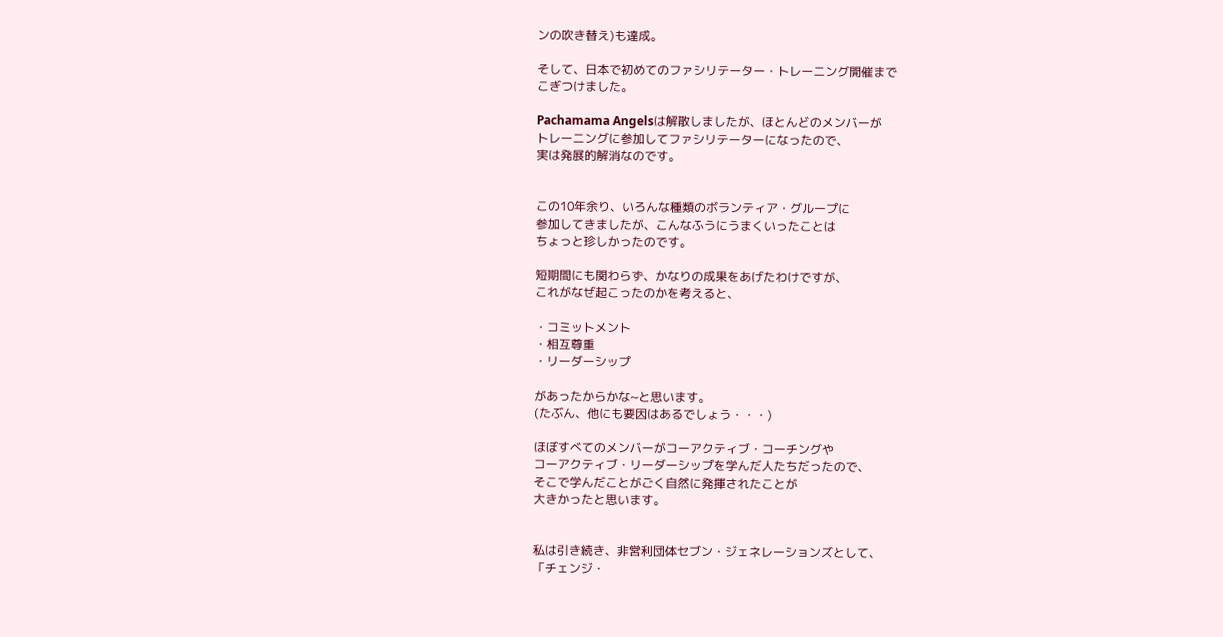ンの吹き替え)も達成。

そして、日本で初めてのファシリテーター・トレーニング開催まで
こぎつけました。

Pachamama Angelsは解散しましたが、ほとんどのメンバーが
トレーニングに参加してファシリテーターになったので、
実は発展的解消なのです。


この10年余り、いろんな種類のボランティア・グループに
参加してきましたが、こんなふうにうまくいったことは
ちょっと珍しかったのです。

短期間にも関わらず、かなりの成果をあげたわけですが、
これがなぜ起こったのかを考えると、

・コミットメント
・相互尊重
・リーダーシップ

があったからかな~と思います。
(たぶん、他にも要因はあるでしょう・・・)

ほぼすべてのメンバーがコーアクティブ・コーチングや
コーアクティブ・リーダーシップを学んだ人たちだったので、
そこで学んだことがごく自然に発揮されたことが
大きかったと思います。


私は引き続き、非営利団体セブン・ジェネレーションズとして、
「チェンジ・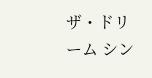ザ・ドリーム シン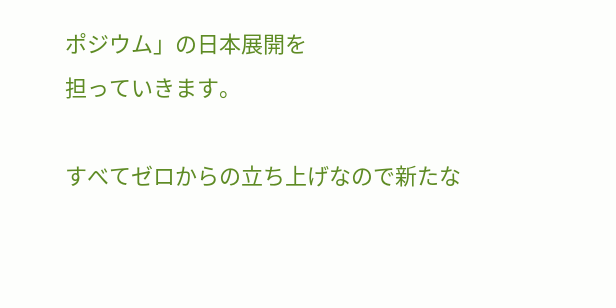ポジウム」の日本展開を
担っていきます。

すべてゼロからの立ち上げなので新たな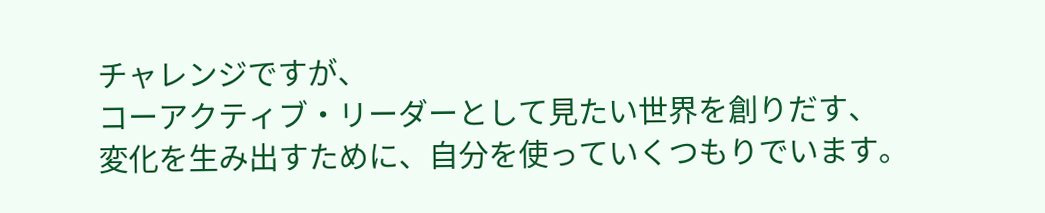チャレンジですが、
コーアクティブ・リーダーとして見たい世界を創りだす、
変化を生み出すために、自分を使っていくつもりでいます。